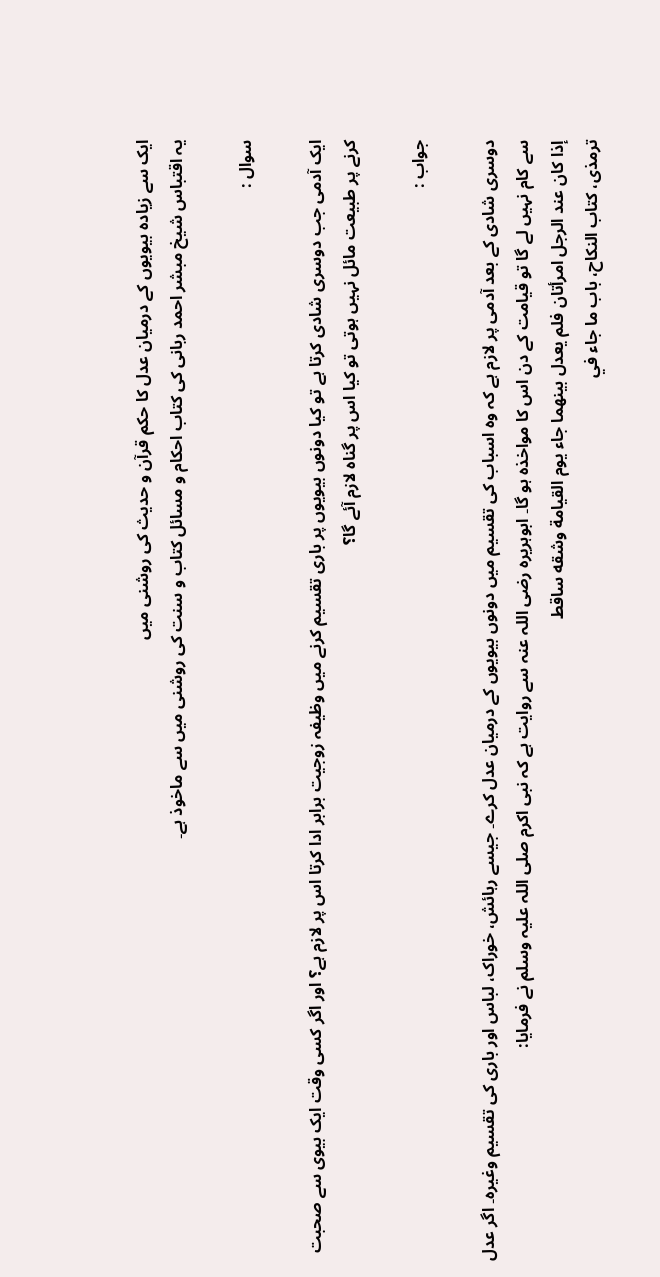ایک سے زیادہ بیویوں کے درمیان عدل کا حکم قرآن و حدیث کی روشنی میں
یہ اقتباس شیخ مبشر احمد ربانی کی کتاب احکام و مسائل کتاب و سنت کی روشنی میں سے ماخوذ ہے۔

سوال :

ایک آدمی جب دوسری شادی کرتا ہے تو کیا دونوں بیویوں پر باری تقسیم کرنے میں وظیفہ زوجیت برابر ادا کرتا اس پر لازم ہے؟ اور اگر کسی وقت ایک بیوی سے صحبت کرنے پر طبیعت مائل نہیں ہوتی تو کیا اس پر گناہ لازم آئے گا؟

جواب :

دوسری شادی کے بعد آدمی پر لازم ہے کہ وہ اسباب کی تقسیم میں دونوں بیویوں کے درمیان عدل کرے۔ جیسے رہائش، خوراک، لباس اور باری کی تقسیم وغیرہ۔ اگر عدل سے کام نہیں لے گا تو قیامت کے دن اس کا مواخذہ ہو گا۔ ابوہریرہ رضی اللہ عنہ سے روایت ہے کہ نبی اکرم صلی اللہ علیہ وسلم نے فرمایا:
إذا كان عند الرجل امرأتان فلم يعدل بينهما جاء يوم القيامة وشقه ساقط
ترمذی، كتاب النكاح، باب ما جاء في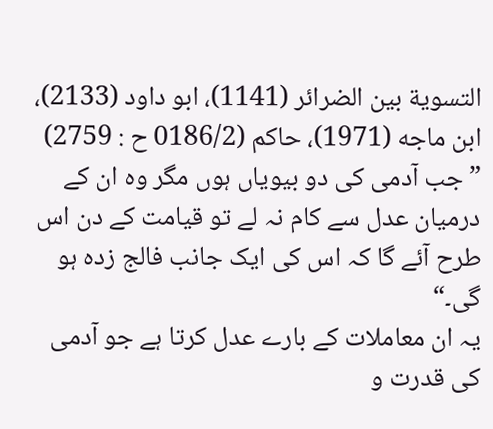التسوية بين الضرائر (1141)، ابو داود (2133)، ابن ماجه (1971)، حاکم (0186/2 ح : 2759)
”جب آدمی کی دو بیویاں ہوں مگر وہ ان کے درمیان عدل سے کام نہ لے تو قیامت کے دن اس طرح آئے گا کہ اس کی ایک جانب فالج زدہ ہو گی۔“
یہ ان معاملات کے بارے عدل کرتا ہے جو آدمی کی قدرت و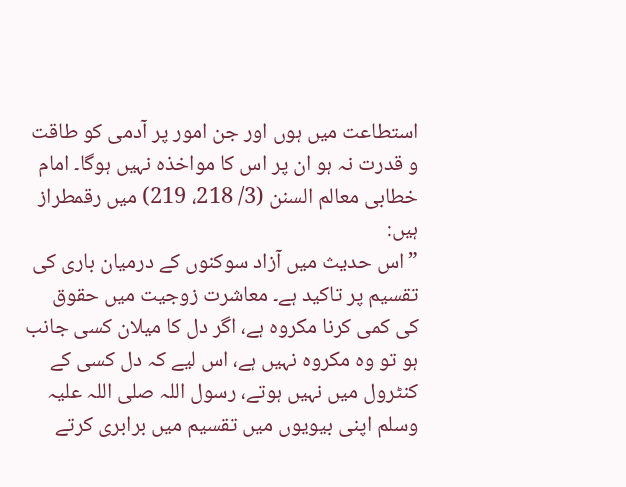استطاعت میں ہوں اور جن امور پر آدمی کو طاقت و قدرت نہ ہو ان پر اس کا مواخذہ نہیں ہوگا۔ امام خطابی معالم السنن (3/ 218، 219) میں رقمطراز ہیں:
”اس حدیث میں آزاد سوکنوں کے درمیان باری کی تقسیم پر تاکید ہے۔ معاشرت زوجیت میں حقوق کی کمی کرنا مکروہ ہے، اگر دل کا میلان کسی جانب ہو تو وہ مکروہ نہیں ہے، اس لیے کہ دل کسی کے کنٹرول میں نہیں ہوتے، رسول اللہ صلی اللہ علیہ وسلم اپنی بیویوں میں تقسیم میں برابری کرتے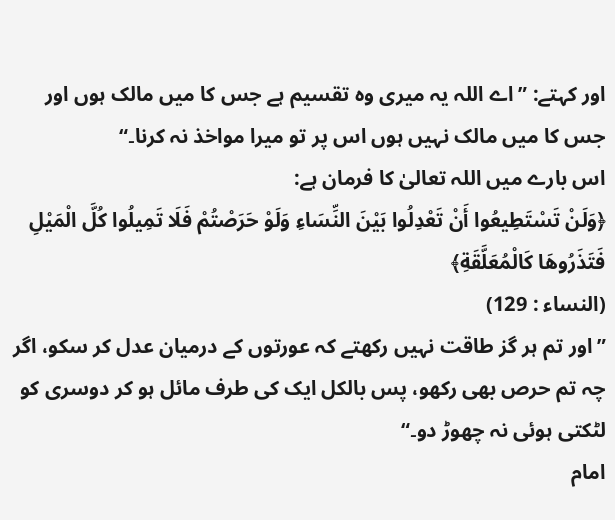اور کہتے: ”اے اللہ یہ میری وہ تقسیم ہے جس کا میں مالک ہوں اور جس کا میں مالک نہیں ہوں اس پر تو میرا مواخذ نہ کرنا۔“
اس بارے میں اللہ تعالیٰ کا فرمان ہے:
﴿وَلَنْ تَسْتَطِيعُوا أَنْ تَعْدِلُوا بَيْنَ النِّسَاءِ وَلَوْ حَرَصْتُمْ فَلَا تَمِيلُوا كُلَّ الْمَيْلِ فَتَذَرُوهَا كَالْمُعَلَّقَةِ﴾
(النساء : 129)
”اور تم ہر گز طاقت نہیں رکھتے کہ عورتوں کے درمیان عدل کر سکو، اگر چہ تم حرص بھی رکھو، پس بالکل ایک کی طرف مائل ہو کر دوسری کو لٹکتی ہوئی نہ چھوڑ دو۔“
امام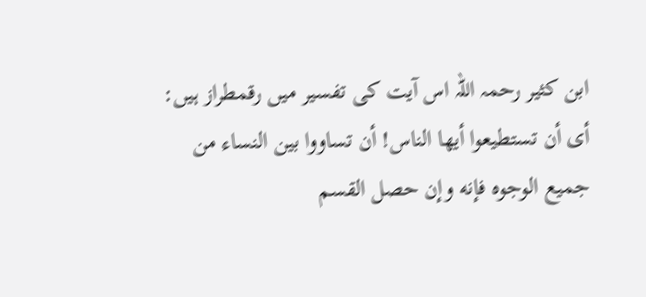ابن کثیر رحمہ اللہ اس آیت کی تفسیر میں رقمطراز ہیں:
أى أن تستطيعوا أيها الناس! أن تساووا بين النساء من جميع الوجوه فإنه وإن حصل القسم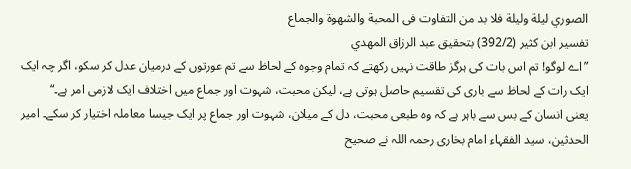الصوري ليلة وليلة فلا بد من التفاوت فى المحبة والشهوة والجماع
تفسير ابن كثير (392/2) بتحقيق عبد الرزاق المهدي
”اے لوگو! تم اس بات کی ہرگز طاقت نہیں رکھتے کہ تمام وجوہ کے لحاظ سے تم عورتوں کے درمیان عدل کر سکو، اگر چہ ایک ایک رات کے لحاظ سے باری کی تقسیم حاصل ہوتی ہے، لیکن محبت، شہوت اور جماع میں اختلاف ایک لازمی امر ہے۔“
یعنی انسان کے بس سے باہر ہے کہ وہ طبعی محبت، دل کے میلان، شہوت اور جماع پر ایک جیسا معاملہ اختیار کر سکے۔ امیر الحدثین، سید الفقہاء امام بخاری رحمہ اللہ نے صحیح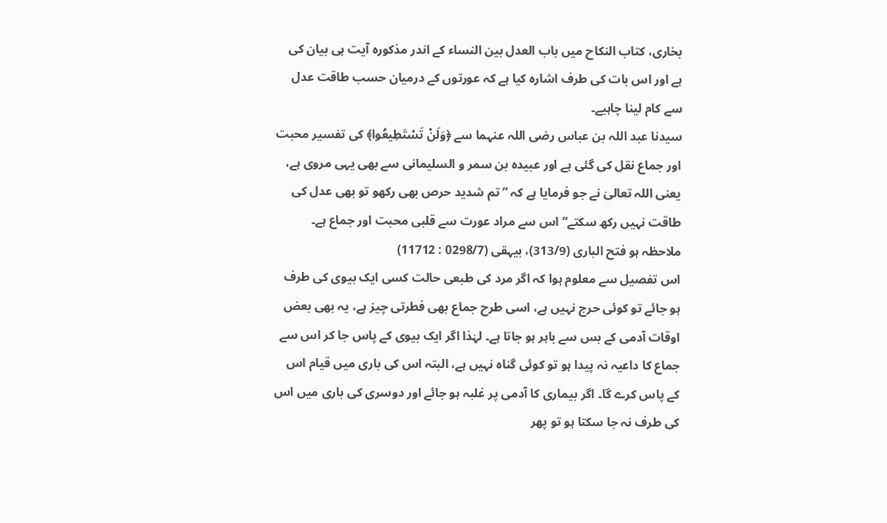بخاری، کتاب النکاح میں باب العدل بين النساء کے اندر مذکورہ آیت ہی بیان کی ہے اور اس بات کی طرف اشارہ کیا ہے کہ عورتوں کے درمیان حسب طاقت عدل سے کام لینا چاہیے۔
سیدنا عبد اللہ بن عباس رضی اللہ عنہما سے ﴿وَلَنْ تَسْتَطِيعُوا﴾ کی تفسیر محبت اور جماع نقل کی گئی ہے اور عبیدہ بن سمر و السلیمانی سے بھی یہی مروی ہے، یعنی اللہ تعالیٰ نے جو فرمایا ہے کہ ”تم شدید حرص بھی رکھو تو بھی عدل کی طاقت نہیں رکھ سکتے“ اس سے مراد عورت سے قلبی محبت اور جماع ہے۔
ملاحظہ ہو فتح الباری (313/9)، بیہقی (0298/7 : 11712)
اس تفصیل سے معلوم ہوا کہ اگر مرد کی طبعی حالت کسی ایک بیوی کی طرف ہو جائے تو کوئی حرج نہیں ہے، اسی طرح جماع بھی فطرتی چیز ہے، یہ بھی بعض اوقات آدمی کے بس سے باہر ہو جاتا ہے۔ لہٰذا اگر ایک بیوی کے پاس جا کر اس سے جماع کا داعیہ نہ پیدا ہو تو کوئی گناہ نہیں ہے، البتہ اس کی باری میں قیام اس کے پاس کرے گا۔ اگر بیماری کا آدمی پر غلبہ ہو جائے اور دوسری کی باری میں اس کی طرف نہ جا سکتا ہو تو پھر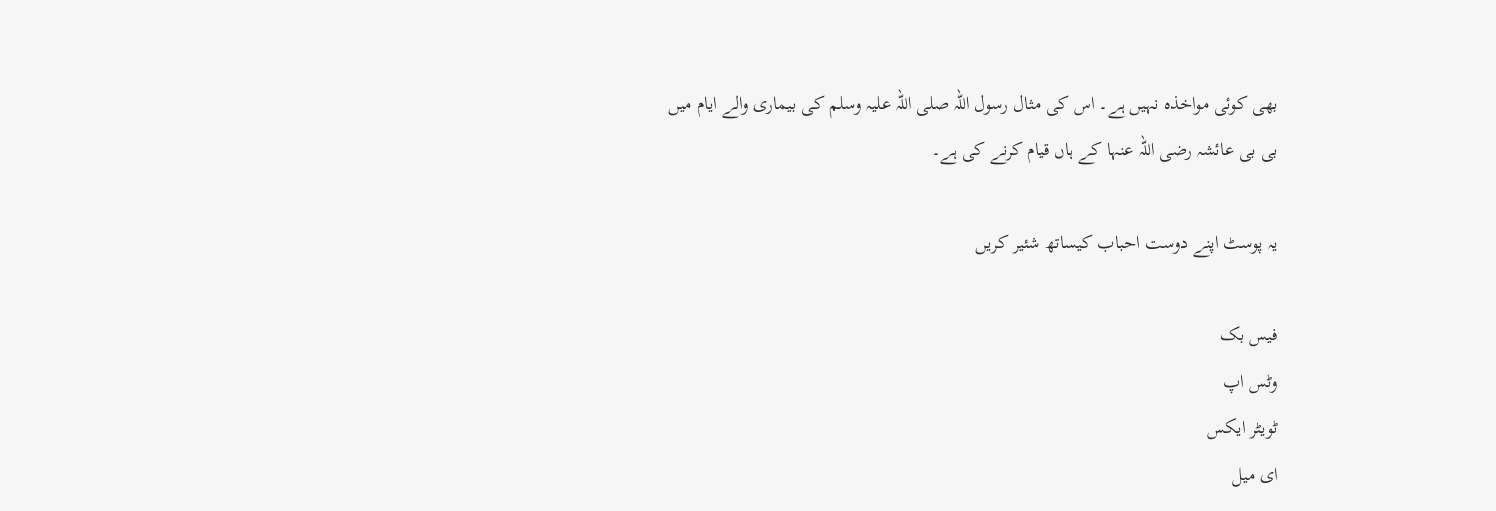بھی کوئی مواخذہ نہیں ہے۔ اس کی مثال رسول اللہ صلی اللہ علیہ وسلم کی بیماری والے ایام میں بی بی عائشہ رضی اللہ عنہا کے ہاں قیام کرنے کی ہے۔

یہ پوسٹ اپنے دوست احباب کیساتھ شئیر کریں

فیس بک
وٹس اپ
ٹویٹر ایکس
ای میل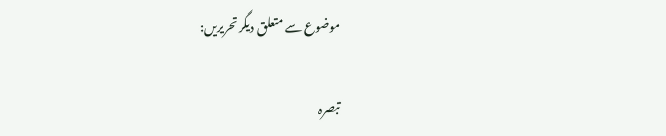موضوع سے متعلق دیگر تحریریں:

تبصرہ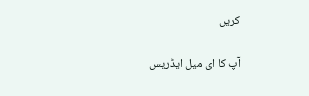کریں

آپ کا ای میل ایڈریس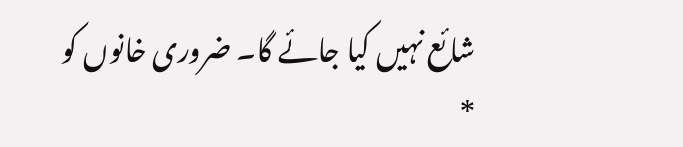شائع نہیں کیا جائے گا۔ ضروری خانوں کو *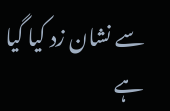سے نشان زد کیا گیا ہے